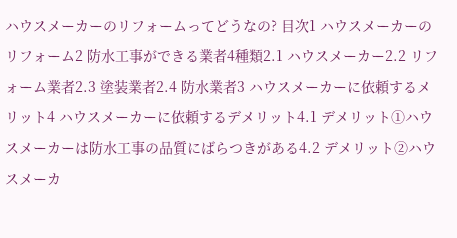ハウスメーカーのリフォームってどうなの? 目次1 ハウスメーカーのリフォーム2 防水工事ができる業者4種類2.1 ハウスメーカー2.2 リフォーム業者2.3 塗装業者2.4 防水業者3 ハウスメーカーに依頼するメリット4 ハウスメーカーに依頼するデメリット4.1 デメリット①ハウスメーカーは防水工事の品質にばらつきがある4.2 デメリット②ハウスメーカ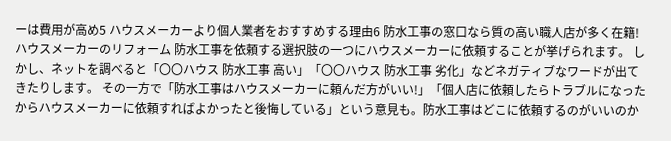ーは費用が高め5 ハウスメーカーより個人業者をおすすめする理由6 防水工事の窓口なら質の高い職人店が多く在籍! ハウスメーカーのリフォーム 防水工事を依頼する選択肢の一つにハウスメーカーに依頼することが挙げられます。 しかし、ネットを調べると「〇〇ハウス 防水工事 高い」「〇〇ハウス 防水工事 劣化」などネガティブなワードが出てきたりします。 その一方で「防水工事はハウスメーカーに頼んだ方がいい!」「個人店に依頼したらトラブルになったからハウスメーカーに依頼すればよかったと後悔している」という意見も。防水工事はどこに依頼するのがいいのか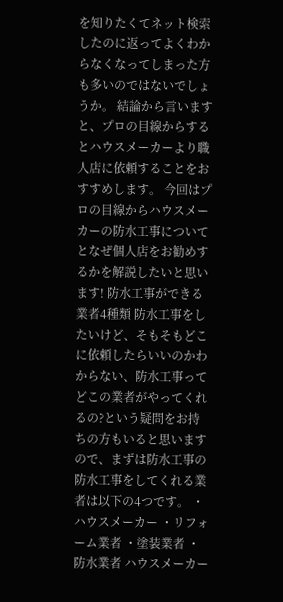を知りたくてネット検索したのに返ってよくわからなくなってしまった方も多いのではないでしょうか。 結論から言いますと、プロの目線からするとハウスメーカーより職人店に依頼することをおすすめします。 今回はプロの目線からハウスメーカーの防水工事についてとなぜ個人店をお勧めするかを解説したいと思います! 防水工事ができる業者4種類 防水工事をしたいけど、そもそもどこに依頼したらいいのかわからない、防水工事ってどこの業者がやってくれるの?という疑問をお持ちの方もいると思いますので、まずは防水工事の防水工事をしてくれる業者は以下の4つです。 ・ハウスメーカー ・リフォーム業者 ・塗装業者 ・防水業者 ハウスメーカー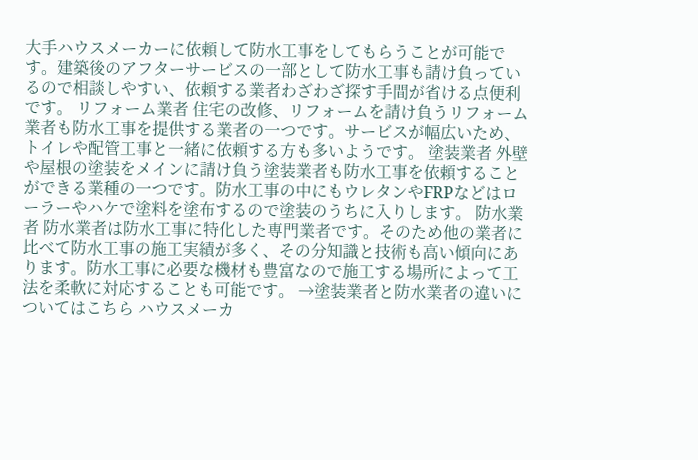大手ハウスメーカーに依頼して防水工事をしてもらうことが可能です。建築後のアフターサービスの一部として防水工事も請け負っているので相談しやすい、依頼する業者わざわざ探す手間が省ける点便利です。 リフォーム業者 住宅の改修、リフォームを請け負うリフォーム業者も防水工事を提供する業者の一つです。サービスが幅広いため、トイレや配管工事と一緒に依頼する方も多いようです。 塗装業者 外壁や屋根の塗装をメインに請け負う塗装業者も防水工事を依頼することができる業種の一つです。防水工事の中にもウレタンやFRPなどはローラーやハケで塗料を塗布するので塗装のうちに入りします。 防水業者 防水業者は防水工事に特化した専門業者です。そのため他の業者に比べて防水工事の施工実績が多く、その分知識と技術も高い傾向にあります。防水工事に必要な機材も豊富なので施工する場所によって工法を柔軟に対応することも可能です。 →塗装業者と防水業者の違いについてはこちら ハウスメーカ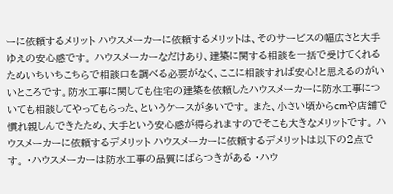ーに依頼するメリット ハウスメーカーに依頼するメリットは、そのサービスの幅広さと大手ゆえの安心感です。 ハウスメーカーなだけあり、建築に関する相談を一括で受けてくれるためいちいちこちらで相談口を調べる必要がなく、ここに相談すれば安心!と思えるのがいいところです。防水工事に関しても住宅の建築を依頼したハウスメーカーに防水工事についても相談してやってもらった、というケースが多いです。 また、小さい頃からcmや店舗で慣れ親しんできたため、大手という安心感が得られますのでそこも大きなメリットです。 ハウスメーカーに依頼するデメリット ハウスメーカーに依頼するデメリットは以下の2点です。 ・ハウスメーカーは防水工事の品質にばらつきがある ・ハウ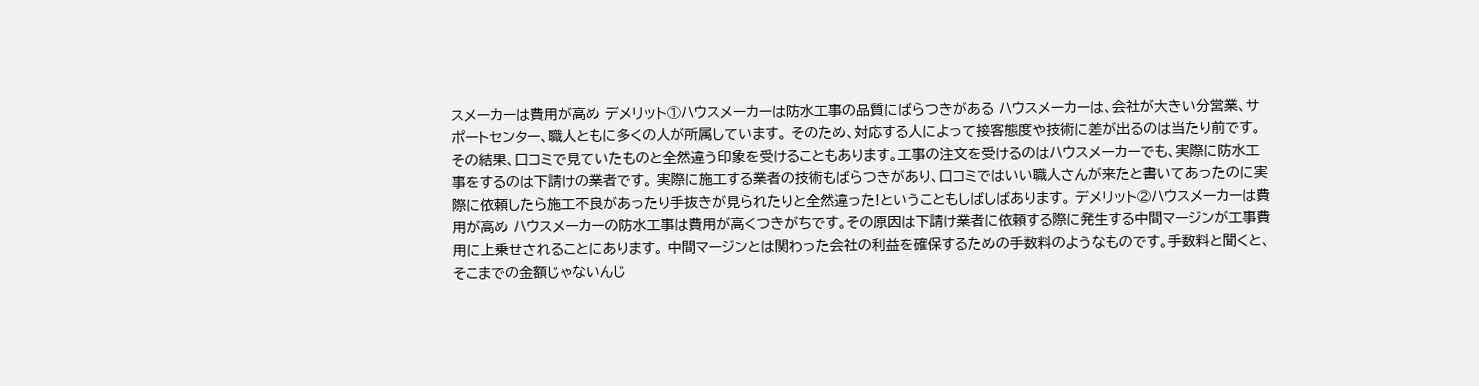スメーカーは費用が高め デメリット①ハウスメーカーは防水工事の品質にばらつきがある ハウスメーカーは、会社が大きい分営業、サポートセンター、職人ともに多くの人が所属しています。 そのため、対応する人によって接客態度や技術に差が出るのは当たり前です。その結果、口コミで見ていたものと全然違う印象を受けることもあります。工事の注文を受けるのはハウスメーカーでも、実際に防水工事をするのは下請けの業者です。 実際に施工する業者の技術もばらつきがあり、口コミではいい職人さんが来たと書いてあったのに実際に依頼したら施工不良があったり手抜きが見られたりと全然違った!ということもしばしばあります。 デメリット②ハウスメーカーは費用が高め ハウスメーカーの防水工事は費用が高くつきがちです。その原因は下請け業者に依頼する際に発生する中間マージンが工事費用に上乗せされることにあります。 中間マージンとは関わった会社の利益を確保するための手数料のようなものです。手数料と聞くと、そこまでの金額じゃないんじ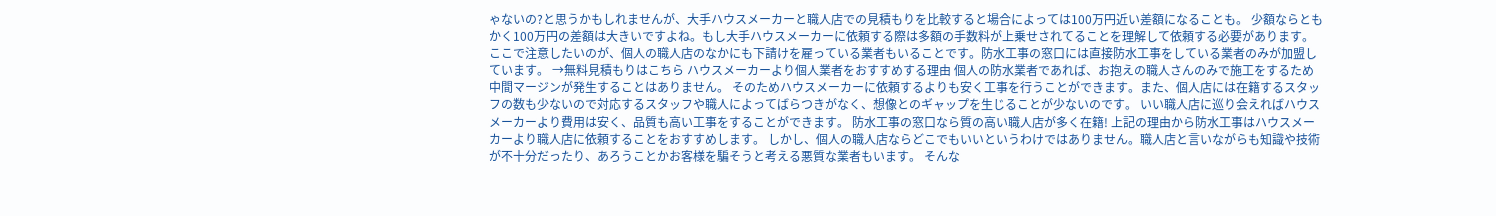ゃないの?と思うかもしれませんが、大手ハウスメーカーと職人店での見積もりを比較すると場合によっては100万円近い差額になることも。 少額ならともかく100万円の差額は大きいですよね。もし大手ハウスメーカーに依頼する際は多額の手数料が上乗せされてることを理解して依頼する必要があります。 ここで注意したいのが、個人の職人店のなかにも下請けを雇っている業者もいることです。防水工事の窓口には直接防水工事をしている業者のみが加盟しています。 →無料見積もりはこちら ハウスメーカーより個人業者をおすすめする理由 個人の防水業者であれば、お抱えの職人さんのみで施工をするため中間マージンが発生することはありません。 そのためハウスメーカーに依頼するよりも安く工事を行うことができます。また、個人店には在籍するスタッフの数も少ないので対応するスタッフや職人によってばらつきがなく、想像とのギャップを生じることが少ないのです。 いい職人店に巡り会えればハウスメーカーより費用は安く、品質も高い工事をすることができます。 防水工事の窓口なら質の高い職人店が多く在籍! 上記の理由から防水工事はハウスメーカーより職人店に依頼することをおすすめします。 しかし、個人の職人店ならどこでもいいというわけではありません。職人店と言いながらも知識や技術が不十分だったり、あろうことかお客様を騙そうと考える悪質な業者もいます。 そんな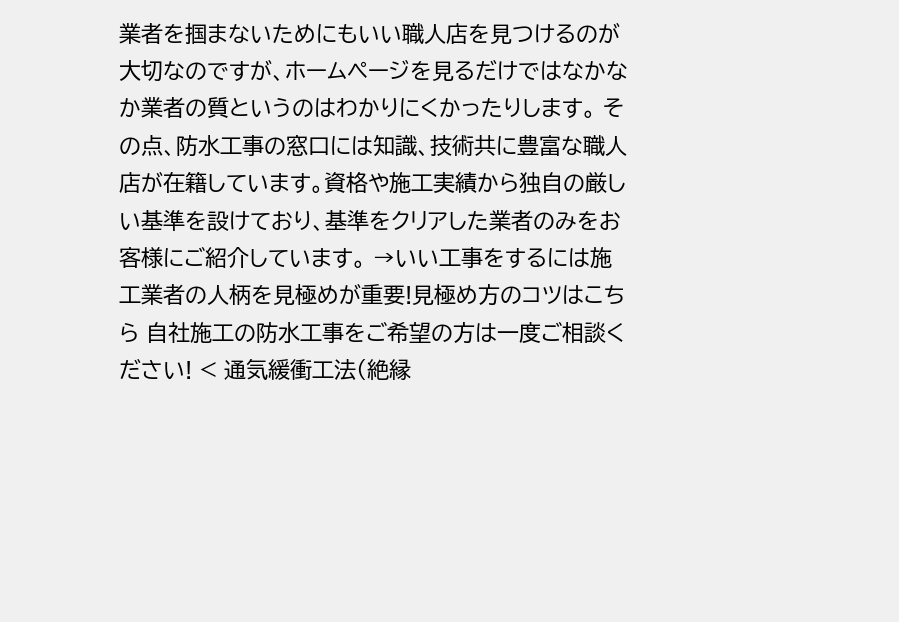業者を掴まないためにもいい職人店を見つけるのが大切なのですが、ホームページを見るだけではなかなか業者の質というのはわかりにくかったりします。 その点、防水工事の窓口には知識、技術共に豊富な職人店が在籍しています。資格や施工実績から独自の厳しい基準を設けており、基準をクリアした業者のみをお客様にご紹介しています。 →いい工事をするには施工業者の人柄を見極めが重要!見極め方のコツはこちら 自社施工の防水工事をご希望の方は一度ご相談ください! < 通気緩衝工法(絶縁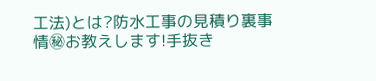工法)とは?防水工事の見積り裏事情㊙お教えします!手抜き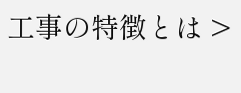工事の特徴とは >